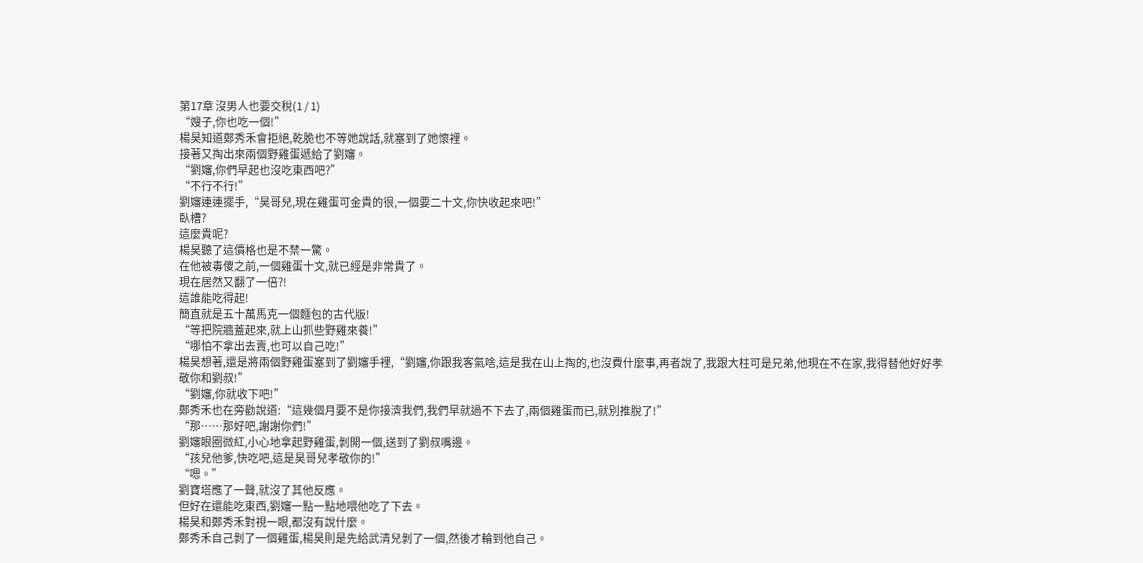第17章 沒男人也要交稅(1 / 1)
“嫂子,你也吃一個!”
楊昊知道鄭秀禾會拒絕,乾脆也不等她說話,就塞到了她懷裡。
接著又掏出來兩個野雞蛋遞給了劉嬸。
“劉嬸,你們早起也沒吃東西吧?”
“不行不行!”
劉嬸連連擺手,“昊哥兒,現在雞蛋可金貴的很,一個要二十文,你快收起來吧!”
臥槽?
這麼貴呢?
楊昊聽了這價格也是不禁一驚。
在他被毒傻之前,一個雞蛋十文,就已經是非常貴了。
現在居然又翻了一倍?!
這誰能吃得起!
簡直就是五十萬馬克一個麵包的古代版!
“等把院牆蓋起來,就上山抓些野雞來養!”
“哪怕不拿出去賣,也可以自己吃!”
楊昊想著,還是將兩個野雞蛋塞到了劉嬸手裡,“劉嬸,你跟我客氣啥,這是我在山上掏的,也沒費什麼事,再者說了,我跟大柱可是兄弟,他現在不在家,我得替他好好孝敬你和劉叔!”
“劉嬸,你就收下吧!”
鄭秀禾也在旁勸說道:“這幾個月要不是你接濟我們,我們早就過不下去了,兩個雞蛋而已,就別推脫了!”
“那……那好吧,謝謝你們!”
劉嬸眼圈微紅,小心地拿起野雞蛋,剝開一個,送到了劉叔嘴邊。
“孩兒他爹,快吃吧,這是昊哥兒孝敬你的!”
“嗯。”
劉寶塔應了一聲,就沒了其他反應。
但好在還能吃東西,劉嬸一點一點地喂他吃了下去。
楊昊和鄭秀禾對視一眼,都沒有說什麼。
鄭秀禾自己剝了一個雞蛋,楊昊則是先給武清兒剝了一個,然後才輪到他自己。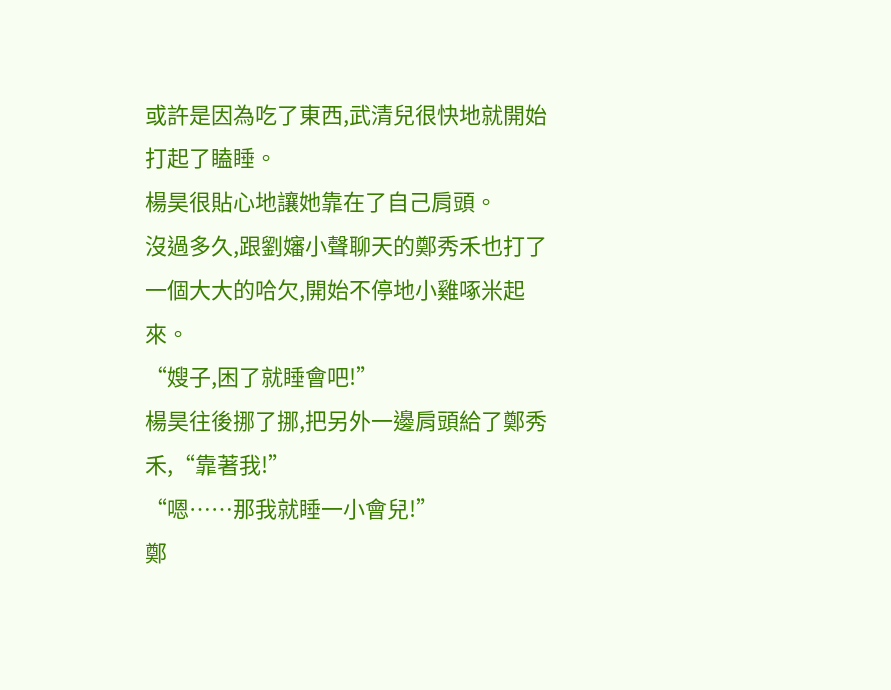或許是因為吃了東西,武清兒很快地就開始打起了瞌睡。
楊昊很貼心地讓她靠在了自己肩頭。
沒過多久,跟劉嬸小聲聊天的鄭秀禾也打了一個大大的哈欠,開始不停地小雞啄米起來。
“嫂子,困了就睡會吧!”
楊昊往後挪了挪,把另外一邊肩頭給了鄭秀禾,“靠著我!”
“嗯……那我就睡一小會兒!”
鄭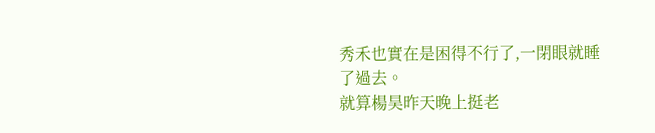秀禾也實在是困得不行了,一閉眼就睡了過去。
就算楊昊昨天晚上挺老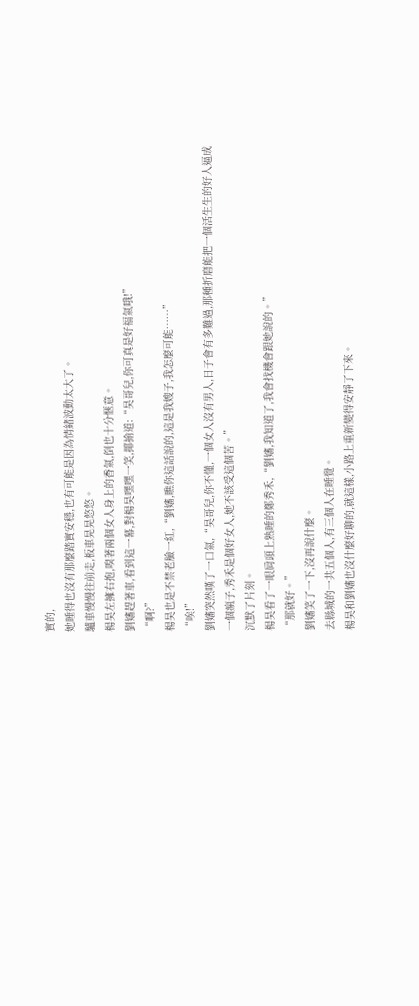實的,
她睡得也沒有那麼踏實安穩,也有可能是因為情緒波動太大了。
驢車慢慢往前走,板車晃晃悠悠。
楊昊左擁右抱,嗅著兩個女人身上的香氣,倒也十分愜意。
劉嬸趕著車,看到這一幕,對楊昊嘿嘿一笑,揶揄道:“昊哥兒,你可真是好福氣哦!”
“啊?”
楊昊也是不禁老臉一紅,“劉嬸,瞧你這話說的,這是我嫂子,我怎麼可能……”
“唉!”
劉嬸突然嘆了一口氣,“昊哥兒,你不懂,一個女人沒有男人,日子會有多難過,那種折磨能把一個活生生的好人逼成一個瘋子,秀禾是個好女人,她不該受這個苦。”
沉默了片刻。
楊昊看了一眼肩頭上熟睡的鄭秀禾,“劉嬸,我知道了,我會找機會跟她說的。”
“那就好。”
劉嬸笑了一下,沒再說什麼。
去縣城的一共五個人,有三個人在睡覺。
楊昊和劉嬸也沒什麼好聊的,就這樣,小路上重新變得安靜了下來。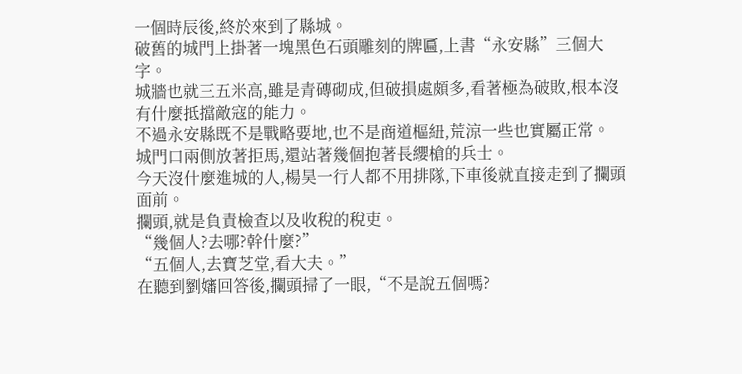一個時辰後,終於來到了縣城。
破舊的城門上掛著一塊黑色石頭雕刻的牌匾,上書“永安縣”三個大字。
城牆也就三五米高,雖是青磚砌成,但破損處頗多,看著極為破敗,根本沒有什麼抵擋敵寇的能力。
不過永安縣既不是戰略要地,也不是商道樞紐,荒涼一些也實屬正常。
城門口兩側放著拒馬,還站著幾個抱著長纓槍的兵士。
今天沒什麼進城的人,楊昊一行人都不用排隊,下車後就直接走到了攔頭面前。
攔頭,就是負責檢查以及收稅的稅吏。
“幾個人?去哪?幹什麼?”
“五個人,去寶芝堂,看大夫。”
在聽到劉嬸回答後,攔頭掃了一眼,“不是說五個嗎?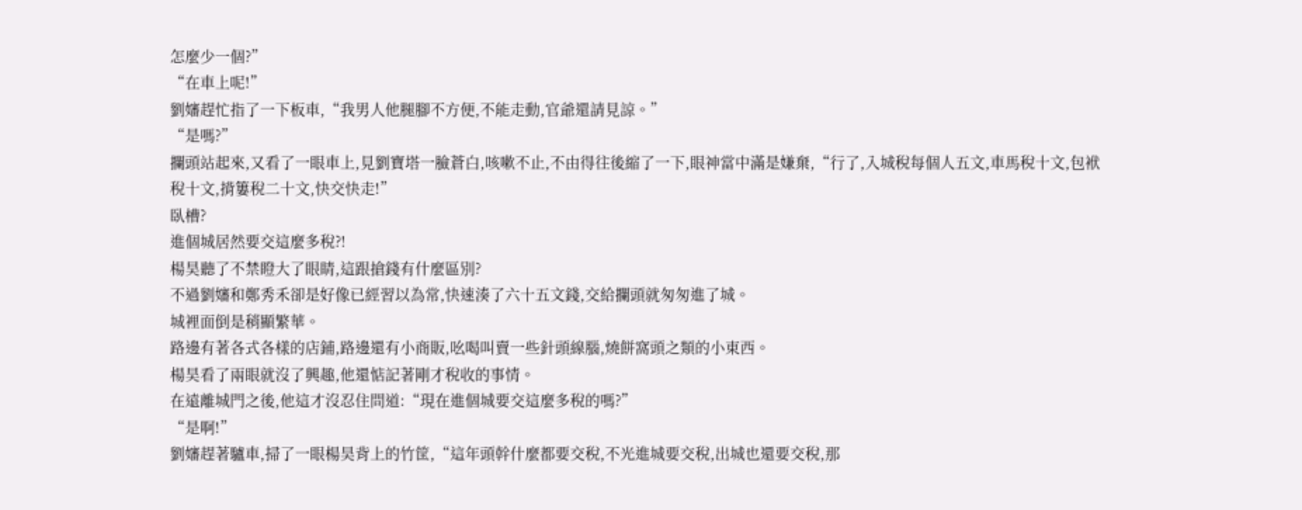怎麼少一個?”
“在車上呢!”
劉嬸趕忙指了一下板車,“我男人他腿腳不方便,不能走動,官爺還請見諒。”
“是嗎?”
攔頭站起來,又看了一眼車上,見劉寶塔一臉蒼白,咳嗽不止,不由得往後縮了一下,眼神當中滿是嫌棄,“行了,入城稅每個人五文,車馬稅十文,包袱稅十文,揹簍稅二十文,快交快走!”
臥槽?
進個城居然要交這麼多稅?!
楊昊聽了不禁瞪大了眼睛,這跟搶錢有什麼區別?
不過劉嬸和鄭秀禾卻是好像已經習以為常,快速湊了六十五文錢,交給攔頭就匆匆進了城。
城裡面倒是稍顯繁華。
路邊有著各式各樣的店鋪,路邊還有小商販,吆喝叫賣一些針頭線腦,燒餅窩頭之類的小東西。
楊昊看了兩眼就沒了興趣,他還惦記著剛才稅收的事情。
在遠離城門之後,他這才沒忍住問道:“現在進個城要交這麼多稅的嗎?”
“是啊!”
劉嬸趕著驢車,掃了一眼楊昊背上的竹筐,“這年頭幹什麼都要交稅,不光進城要交稅,出城也還要交稅,那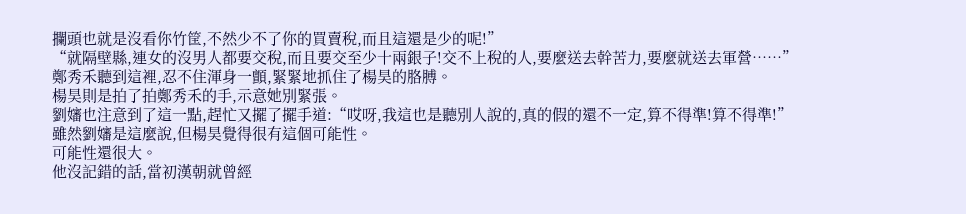攔頭也就是沒看你竹筐,不然少不了你的買賣稅,而且這還是少的呢!”
“就隔壁縣,連女的沒男人都要交稅,而且要交至少十兩銀子!交不上稅的人,要麼送去幹苦力,要麼就送去軍營……”
鄭秀禾聽到這裡,忍不住渾身一顫,緊緊地抓住了楊昊的胳膊。
楊昊則是拍了拍鄭秀禾的手,示意她別緊張。
劉嬸也注意到了這一點,趕忙又擺了擺手道:“哎呀,我這也是聽別人說的,真的假的還不一定,算不得準!算不得準!”
雖然劉嬸是這麼說,但楊昊覺得很有這個可能性。
可能性還很大。
他沒記錯的話,當初漢朝就曾經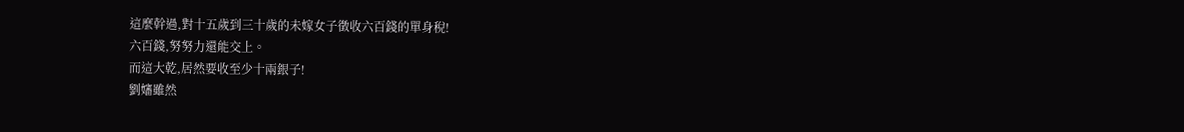這麼幹過,對十五歲到三十歲的未嫁女子徵收六百錢的單身稅!
六百錢,努努力還能交上。
而這大乾,居然要收至少十兩銀子!
劉嬸雖然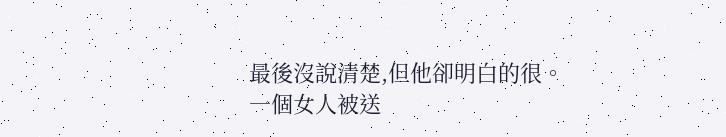最後沒說清楚,但他卻明白的很。
一個女人被送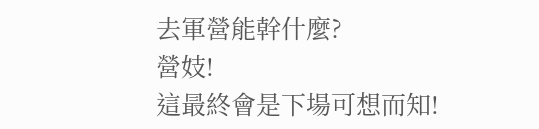去軍營能幹什麼?
營妓!
這最終會是下場可想而知!